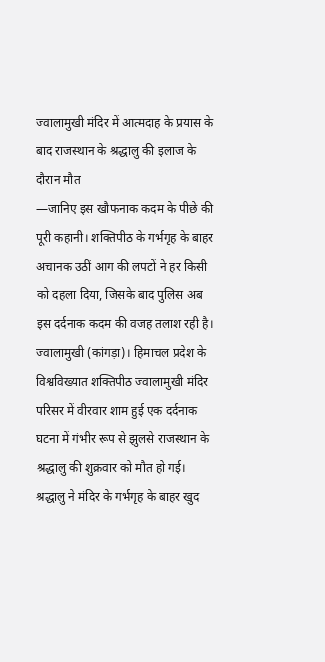ज्वालामुखी मंदिर में आत्मदाह के प्रयास के बाद राजस्थान के श्रद्धालु की इलाज के दौरान मौत
—जानिए इस खौफनाक कदम के पीछे की पूरी कहानी। शक्तिपीठ के गर्भगृह के बाहर अचानक उठीं आग की लपटों ने हर किसी को दहला दिया, जिसके बाद पुलिस अब इस दर्दनाक कदम की वजह तलाश रही है।
ज्वालामुखी (कांगड़ा)। हिमाचल प्रदेश के विश्वविख्यात शक्तिपीठ ज्वालामुखी मंदिर परिसर में वीरवार शाम हुई एक दर्दनाक घटना में गंभीर रूप से झुलसे राजस्थान के श्रद्धालु की शुक्रवार को मौत हो गई। श्रद्धालु ने मंदिर के गर्भगृह के बाहर खुद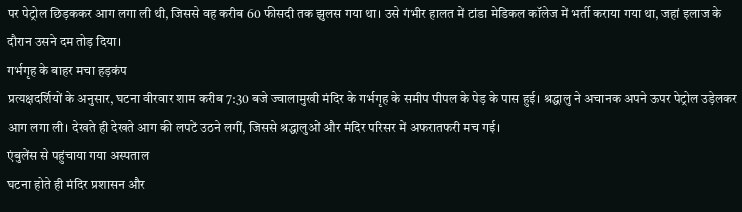पर पेट्रोल छिड़ककर आग लगा ली थी, जिससे वह करीब 60 फीसदी तक झुलस गया था। उसे गंभीर हालत में टांडा मेडिकल कॉलेज में भर्ती कराया गया था, जहां इलाज के दौरान उसने दम तोड़ दिया।
गर्भगृह के बाहर मचा हड़कंप
प्रत्यक्षदर्शियों के अनुसार, घटना वीरवार शाम करीब 7:30 बजे ज्वालामुखी मंदिर के गर्भगृह के समीप पीपल के पेड़ के पास हुई। श्रद्धालु ने अचानक अपने ऊपर पेट्रोल उड़ेलकर आग लगा ली। देखते ही देखते आग की लपटें उठने लगीं, जिससे श्रद्धालुओं और मंदिर परिसर में अफरातफरी मच गई।
एंबुलेंस से पहुंचाया गया अस्पताल
घटना होते ही मंदिर प्रशासन और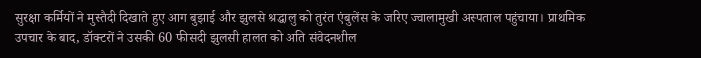सुरक्षा कर्मियों ने मुस्तैदी दिखाते हुए आग बुझाई और झुलसे श्रद्धालु को तुरंत एंबुलेंस के जरिए ज्वालामुखी अस्पताल पहुंचाया। प्राथमिक उपचार के बाद, डॉक्टरों ने उसकी 60 फीसदी झुलसी हालत को अति संवेदनशील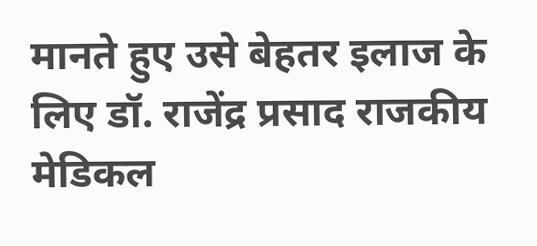मानते हुए उसे बेहतर इलाज के लिए डॉ. राजेंद्र प्रसाद राजकीय मेडिकल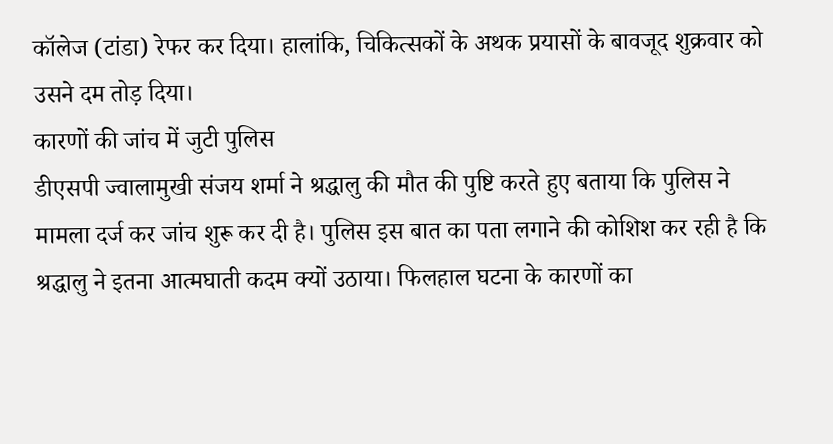कॉलेज (टांडा) रेफर कर दिया। हालांकि, चिकित्सकों के अथक प्रयासों के बावजूद शुक्रवार को उसने दम तोड़ दिया।
कारणों की जांच में जुटी पुलिस
डीएसपी ज्वालामुखी संजय शर्मा ने श्रद्धालु की मौत की पुष्टि करते हुए बताया कि पुलिस ने मामला दर्ज कर जांच शुरू कर दी है। पुलिस इस बात का पता लगाने की कोशिश कर रही है कि श्रद्धालु ने इतना आत्मघाती कदम क्यों उठाया। फिलहाल घटना के कारणों का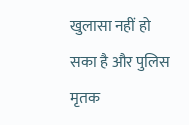खुलासा नहीं हो सका है और पुलिस मृतक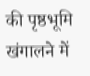की पृष्ठभूमि खंगालने में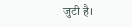जुटी है।